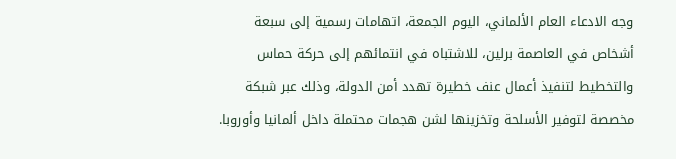وجه الادعاء العام الألماني، اليوم الجمعة، اتهامات رسمية إلى سبعة أشخاص في العاصمة برلين، للاشتباه في انتمائهم إلى حركة حماس والتخطيط لتنفيذ أعمال عنف خطيرة تهدد أمن الدولة، وذلك عبر شبكة مخصصة لتوفير الأسلحة وتخزينها لشن هجمات محتملة داخل ألمانيا وأوروبا.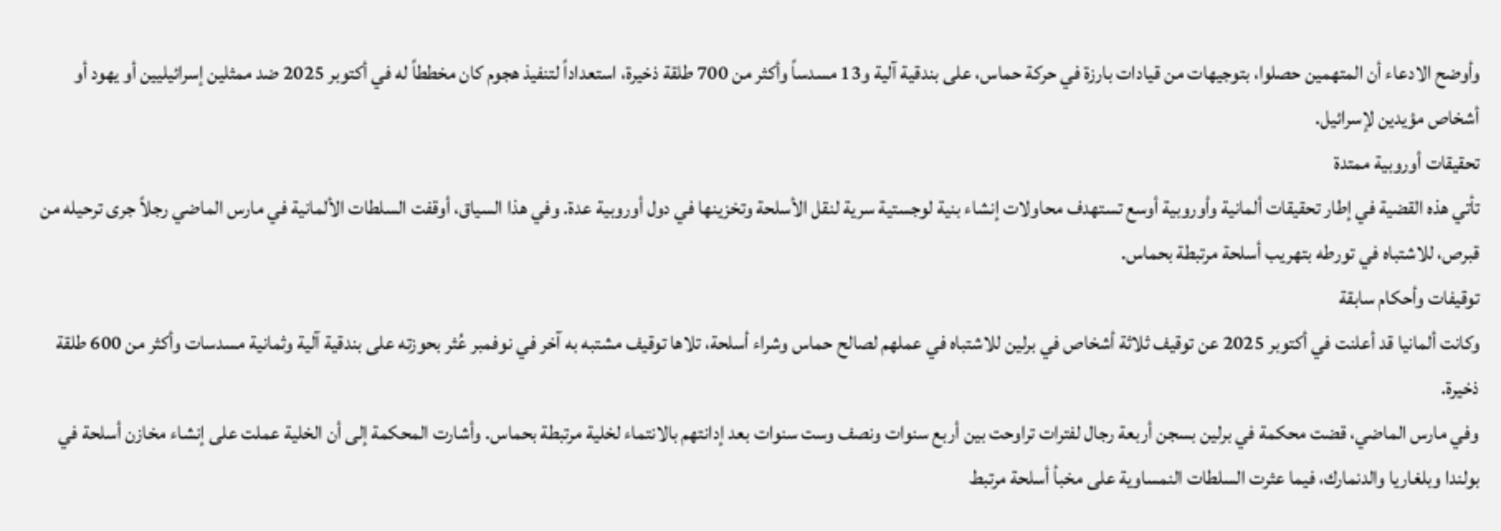وأوضح الادعاء أن المتهمين حصلوا، بتوجيهات من قيادات بارزة في حركة حماس، على بندقية آلية و13 مسدساً وأكثر من 700 طلقة ذخيرة، استعداداً لتنفيذ هجوم كان مخططاً له في أكتوبر 2025 ضد ممثلين إسرائيليين أو يهود أو أشخاص مؤيدين لإسرائيل.
تحقيقات أوروبية ممتدة
تأتي هذه القضية في إطار تحقيقات ألمانية وأوروبية أوسع تستهدف محاولات إنشاء بنية لوجستية سرية لنقل الأسلحة وتخزينها في دول أوروبية عدة. وفي هذا السياق، أوقفت السلطات الألمانية في مارس الماضي رجلاً جرى ترحيله من قبرص، للاشتباه في تورطه بتهريب أسلحة مرتبطة بحماس.
توقيفات وأحكام سابقة
وكانت ألمانيا قد أعلنت في أكتوبر 2025 عن توقيف ثلاثة أشخاص في برلين للاشتباه في عملهم لصالح حماس وشراء أسلحة، تلاها توقيف مشتبه به آخر في نوفمبر عُثر بحوزته على بندقية آلية وثمانية مسدسات وأكثر من 600 طلقة ذخيرة.
وفي مارس الماضي، قضت محكمة في برلين بسجن أربعة رجال لفترات تراوحت بين أربع سنوات ونصف وست سنوات بعد إدانتهم بالانتماء لخلية مرتبطة بحماس. وأشارت المحكمة إلى أن الخلية عملت على إنشاء مخازن أسلحة في بولندا وبلغاريا والدنمارك، فيما عثرت السلطات النمساوية على مخبأ أسلحة مرتبط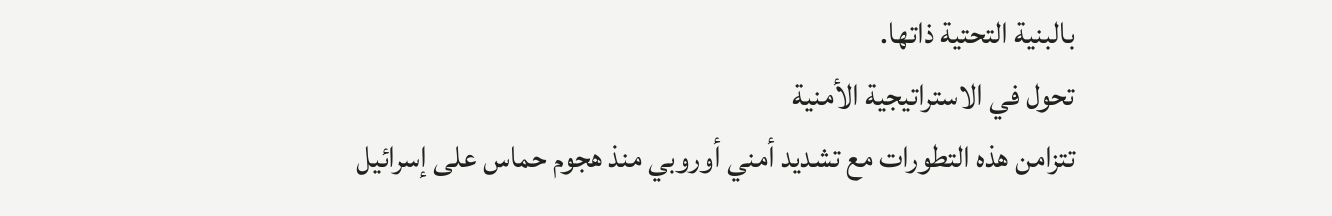بالبنية التحتية ذاتها.
تحول في الاستراتيجية الأمنية
تتزامن هذه التطورات مع تشديد أمني أوروبي منذ هجوم حماس على إسرائيل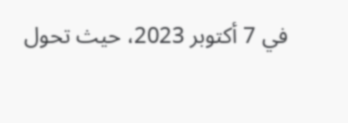في 7 أكتوبر 2023، حيث تحول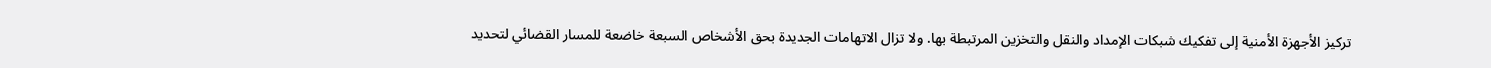تركيز الأجهزة الأمنية إلى تفكيك شبكات الإمداد والنقل والتخزين المرتبطة بها. ولا تزال الاتهامات الجديدة بحق الأشخاص السبعة خاضعة للمسار القضائي لتحديد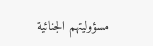مسؤوليتهم الجنائية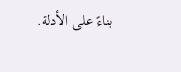بناءً على الأدلة.